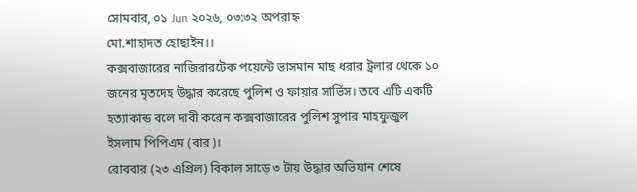সোমবার, ০১ Jun ২০২৬, ০৩:৩২ অপরাহ্ন
মো.শাহাদত হোছাইন।।
কক্সবাজারের নাজিরারটেক পয়েন্টে ভাসমান মাছ ধরার ট্রলার থেকে ১০ জনের মৃতদেহ উদ্ধার করেছে পুলিশ ও ফায়ার সার্ভিস। তবে এটি একটি হত্যাকান্ড বলে দাবী করেন কক্সবাজারের পুলিশ সুপার মাহফুজুল ইসলাম পিপিএম (বার)।
রোববার (২৩ এপ্রিল) বিকাল সাড়ে ৩ টায় উদ্ধার অভিযান শেষে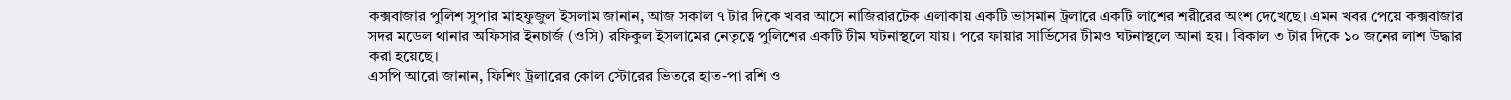কক্সবাজার পুলিশ সুপার মাহফুজুল ইসলাম জানান, আজ সকাল ৭ টার দিকে খবর আসে নাজিরারটেক এলাকায় একটি ভাসমান ট্রলারে একটি লাশের শরীরের অংশ দেখেছে। এমন খবর পেয়ে কক্সবাজার সদর মডেল থানার অফিসার ইনচার্জ (ওসি) রফিকুল ইসলামের নেতৃত্বে পুলিশের একটি টীম ঘটনাস্থলে যায়। পরে ফায়ার সার্ভিসের টীমও ঘটনাস্থলে আনা হয়। বিকাল ৩ টার দিকে ১০ জনের লাশ উদ্ধার করা হয়েছে।
এসপি আরো জানান, ফিশিং ট্রলারের কোল স্টোরের ভিতরে হাত-পা রশি ও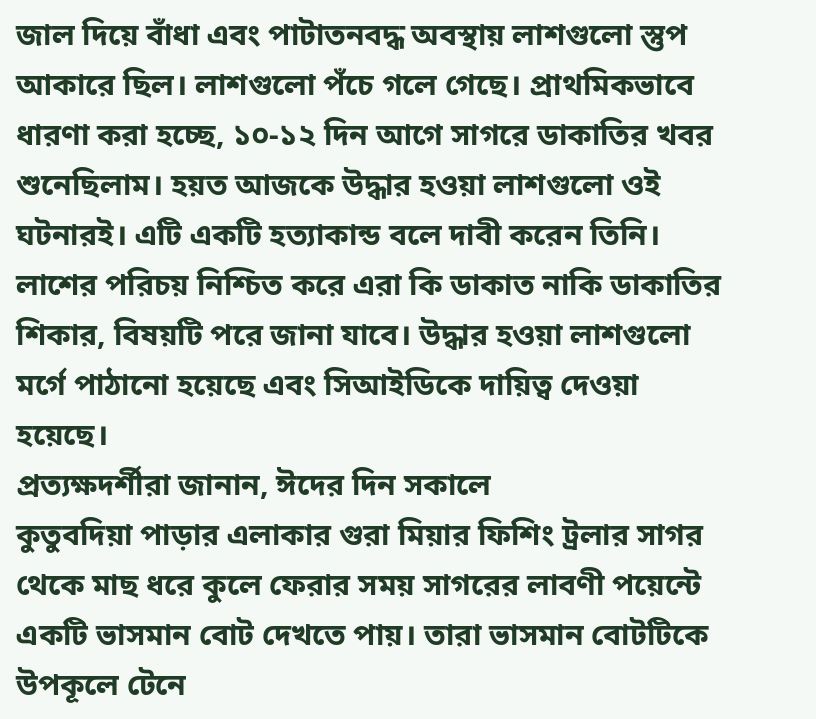জাল দিয়ে বাঁধা এবং পাটাতনবদ্ধ অবস্থায় লাশগুলো স্তুপ আকারে ছিল। লাশগুলো পঁচে গলে গেছে। প্রাথমিকভাবে ধারণা করা হচ্ছে, ১০-১২ দিন আগে সাগরে ডাকাতির খবর শুনেছিলাম। হয়ত আজকে উদ্ধার হওয়া লাশগুলো ওই ঘটনারই। এটি একটি হত্যাকান্ড বলে দাবী করেন তিনি। লাশের পরিচয় নিশ্চিত করে এরা কি ডাকাত নাকি ডাকাতির শিকার, বিষয়টি পরে জানা যাবে। উদ্ধার হওয়া লাশগুলো মর্গে পাঠানো হয়েছে এবং সিআইডিকে দায়িত্ব দেওয়া হয়েছে।
প্রত্যক্ষদর্শীরা জানান, ঈদের দিন সকালে
কুতুবদিয়া পাড়ার এলাকার গুরা মিয়ার ফিশিং ট্রলার সাগর থেকে মাছ ধরে কুলে ফেরার সময় সাগরের লাবণী পয়েন্টে একটি ভাসমান বোট দেখতে পায়। তারা ভাসমান বোটটিকে উপকূলে টেনে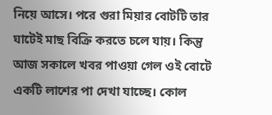নিয়ে আসে। পরে গুরা মিয়ার বোটটি তার ঘাটেই মাছ বিক্রি করতে চলে যায়। কিন্তু আজ সকালে খবর পাওয়া গেল ওই বোটে একটি লাশের পা দেখা যাচ্ছে। কোল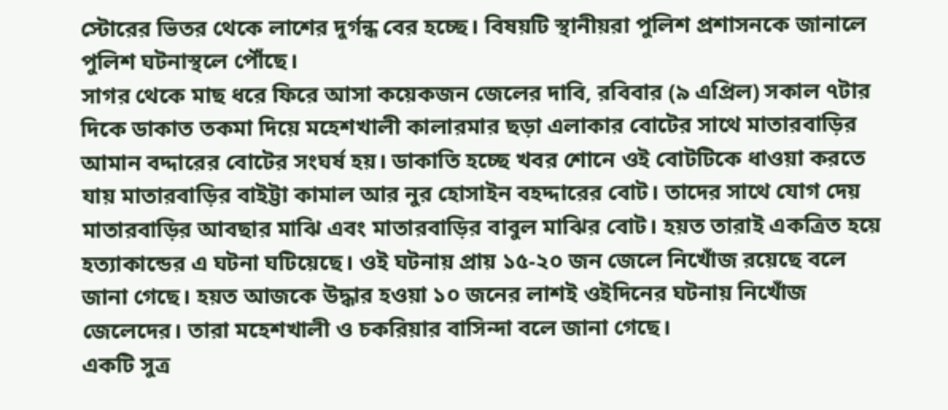স্টোরের ভিতর থেকে লাশের দুর্গন্ধ বের হচ্ছে। বিষয়টি স্থানীয়রা পুলিশ প্রশাসনকে জানালে পুলিশ ঘটনাস্থলে পৌঁছে।
সাগর থেকে মাছ ধরে ফিরে আসা কয়েকজন জেলের দাবি, রবিবার (৯ এপ্রিল) সকাল ৭টার দিকে ডাকাত তকমা দিয়ে মহেশখালী কালারমার ছড়া এলাকার বোটের সাথে মাতারবাড়ির আমান বদ্দারের বোটের সংঘর্ষ হয়। ডাকাতি হচ্ছে খবর শোনে ওই বোটটিকে ধাওয়া করতে যায় মাতারবাড়ির বাইট্টা কামাল আর নুর হোসাইন বহদ্দারের বোট। তাদের সাথে যোগ দেয় মাতারবাড়ির আবছার মাঝি এবং মাতারবাড়ির বাবুল মাঝির বোট। হয়ত তারাই একত্রিত হয়ে হত্যাকান্ডের এ ঘটনা ঘটিয়েছে। ওই ঘটনায় প্রায় ১৫-২০ জন জেলে নিখোঁজ রয়েছে বলে জানা গেছে। হয়ত আজকে উদ্ধার হওয়া ১০ জনের লাশই ওইদিনের ঘটনায় নিখোঁজ জেলেদের। তারা মহেশখালী ও চকরিয়ার বাসিন্দা বলে জানা গেছে।
একটি সুত্র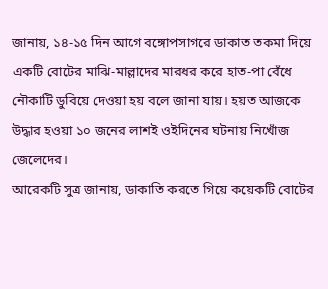জানায়, ১৪-১৫ দিন আগে বঙ্গোপসাগরে ডাকাত তকমা দিয়ে একটি বোটের মাঝি-মাল্লাদের মারধর করে হাত-পা বেঁধে নৌকাটি ডুবিয়ে দেওয়া হয় বলে জানা যায়। হয়ত আজকে উদ্ধার হওয়া ১০ জনের লাশই ওইদিনের ঘটনায় নিখোঁজ জেলেদের।
আরেকটি সুত্র জানায়, ডাকাতি করতে গিয়ে কয়েকটি বোটের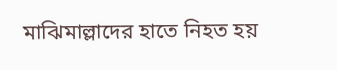মাঝিমাল্লাদের হাতে নিহত হয়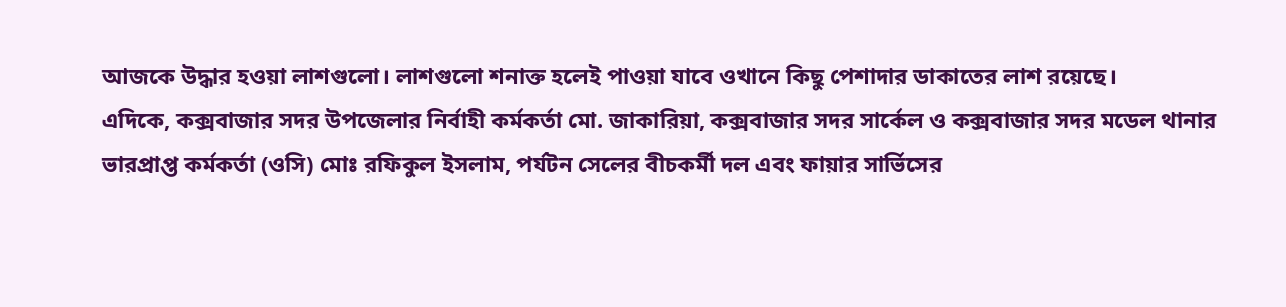আজকে উদ্ধার হওয়া লাশগুলো। লাশগুলো শনাক্ত হলেই পাওয়া যাবে ওখানে কিছু পেশাদার ডাকাতের লাশ রয়েছে।
এদিকে, কক্সবাজার সদর উপজেলার নির্বাহী কর্মকর্তা মো. জাকারিয়া, কক্সবাজার সদর সার্কেল ও কক্সবাজার সদর মডেল থানার ভারপ্রাপ্ত কর্মকর্তা (ওসি) মোঃ রফিকুল ইসলাম, পর্যটন সেলের বীচকর্মী দল এবং ফায়ার সার্ভিসের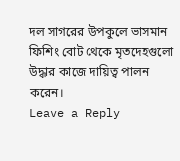দল সাগরের উপকুলে ভাসমান ফিশিং বোট থেকে মৃতদেহগুলো উদ্ধার কাজে দায়িত্ব পালন করেন।
Leave a Reply